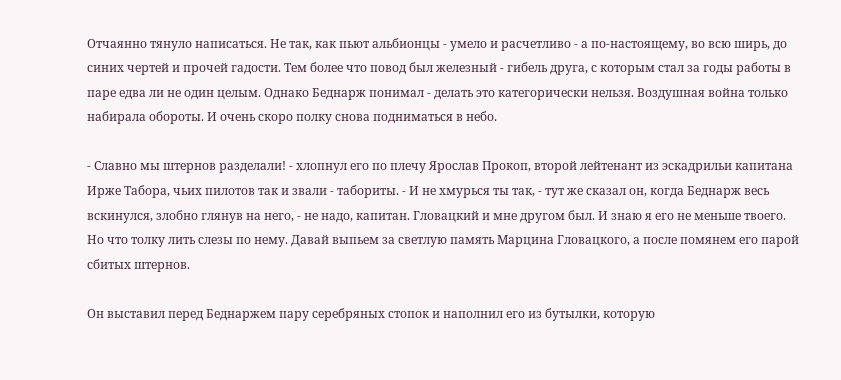Отчаянно тянуло написаться. Не так, как пьют альбионцы - умело и расчетливо - а по-настоящему, во всю ширь, до синих чертей и прочей гадости. Тем более что повод был железный - гибель друга, с которым стал за годы работы в паре едва ли не один целым. Однако Беднарж понимал - делать это категорически нельзя. Воздушная война только набирала обороты. И очень скоро полку снова подниматься в небо.

- Славно мы штернов разделали! - хлопнул его по плечу Ярослав Прокоп, второй лейтенант из эскадрильи капитана Ирже Табора, чьих пилотов так и звали - табориты. - И не хмурься ты так, - тут же сказал он, когда Беднарж весь вскинулся, злобно глянув на него, - не надо, капитан. Гловацкий и мне другом был. И знаю я его не меньше твоего. Но что толку лить слезы по нему. Давай выпьем за светлую память Марцина Гловацкого, а после помянем его парой сбитых штернов.

Он выставил перед Беднаржем пару серебряных стопок и наполнил его из бутылки, которую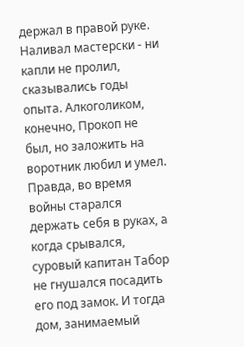держал в правой руке. Наливал мастерски - ни капли не пролил, сказывались годы опыта. Алкоголиком, конечно, Прокоп не был, но заложить на воротник любил и умел. Правда, во время войны старался держать себя в руках, а когда срывался, суровый капитан Табор не гнушался посадить его под замок. И тогда дом, занимаемый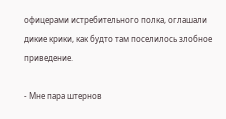офицерами истребительного полка, оглашали дикие крики, как будто там поселилось злобное приведение.

- Мне пара штернов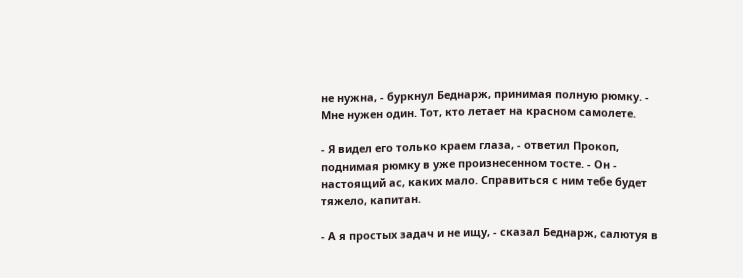не нужна, - буркнул Беднарж, принимая полную рюмку. - Мне нужен один. Тот, кто летает на красном самолете.

- Я видел его только краем глаза, - ответил Прокоп, поднимая рюмку в уже произнесенном тосте. - Он - настоящий ас, каких мало. Справиться с ним тебе будет тяжело, капитан.

- А я простых задач и не ищу, - сказал Беднарж, салютуя в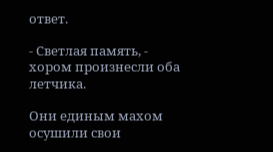ответ.

- Светлая память, - хором произнесли оба летчика.

Они единым махом осушили свои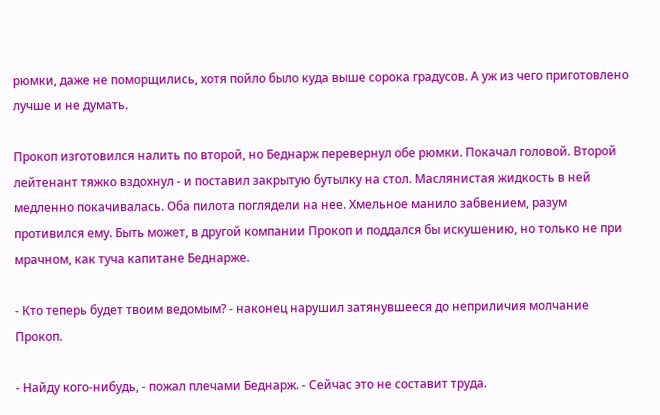рюмки, даже не поморщились, хотя пойло было куда выше сорока градусов. А уж из чего приготовлено лучше и не думать.

Прокоп изготовился налить по второй, но Беднарж перевернул обе рюмки. Покачал головой. Второй лейтенант тяжко вздохнул - и поставил закрытую бутылку на стол. Маслянистая жидкость в ней медленно покачивалась. Оба пилота поглядели на нее. Хмельное манило забвением, разум противился ему. Быть может, в другой компании Прокоп и поддался бы искушению, но только не при мрачном, как туча капитане Беднарже.

- Кто теперь будет твоим ведомым? - наконец нарушил затянувшееся до неприличия молчание Прокоп.

- Найду кого-нибудь, - пожал плечами Беднарж. - Сейчас это не составит труда.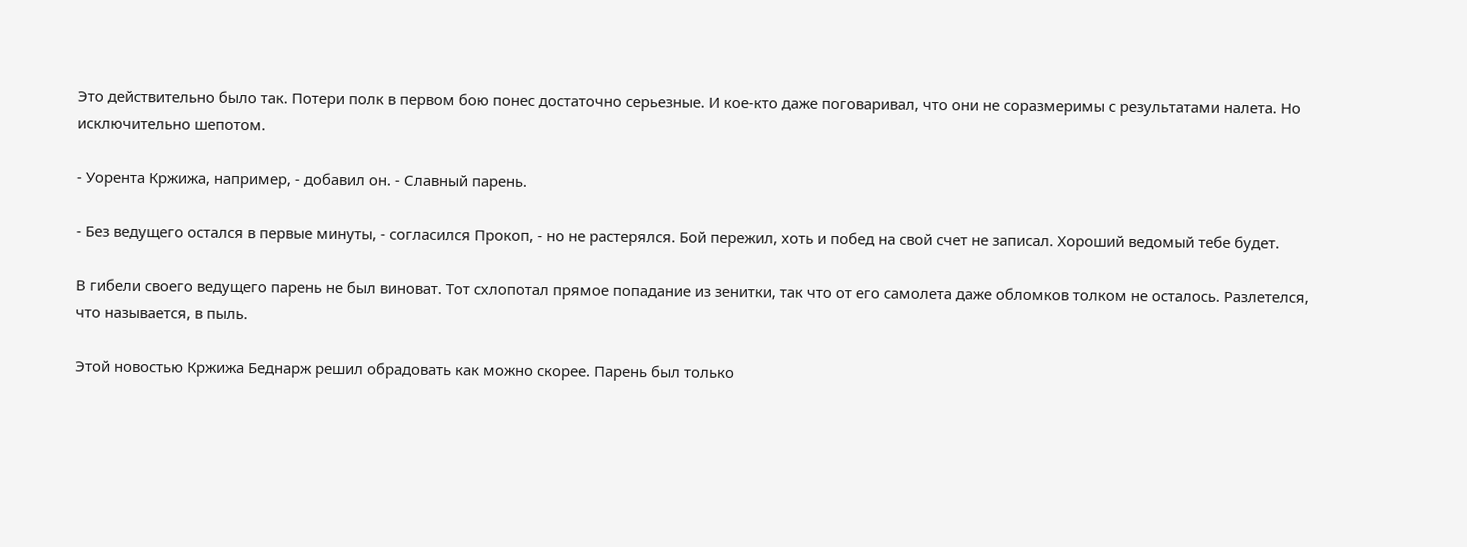Это действительно было так. Потери полк в первом бою понес достаточно серьезные. И кое-кто даже поговаривал, что они не соразмеримы с результатами налета. Но исключительно шепотом.

- Уорента Кржижа, например, - добавил он. - Славный парень.

- Без ведущего остался в первые минуты, - согласился Прокоп, - но не растерялся. Бой пережил, хоть и побед на свой счет не записал. Хороший ведомый тебе будет.

В гибели своего ведущего парень не был виноват. Тот схлопотал прямое попадание из зенитки, так что от его самолета даже обломков толком не осталось. Разлетелся, что называется, в пыль.

Этой новостью Кржижа Беднарж решил обрадовать как можно скорее. Парень был только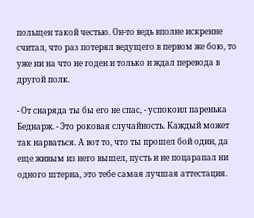польщен такой честью. Он-то ведь вполне искренне считал, что раз потерял ведущего в первом же бою, то уже ни на что не годен и только и ждал перевода в другой полк.

- От снаряда ты бы его не спас, - успокоил паренька Беднарж. - Это роковая случайность. Каждый может так нарваться. А вот то, что ты прошел бой один, да еще живым из него вышел, пусть и не поцарапал ни одного штерна, это тебе самая лучшая аттестация.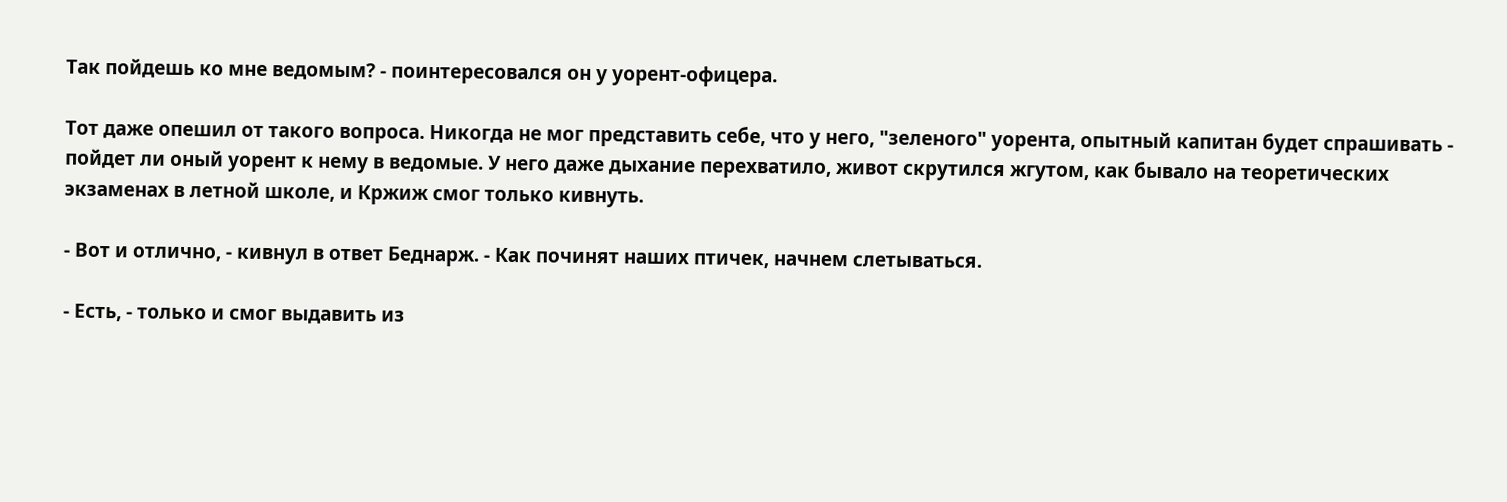Так пойдешь ко мне ведомым? - поинтересовался он у уорент-офицера.

Тот даже опешил от такого вопроса. Никогда не мог представить себе, что у него, "зеленого" уорента, опытный капитан будет спрашивать - пойдет ли оный уорент к нему в ведомые. У него даже дыхание перехватило, живот скрутился жгутом, как бывало на теоретических экзаменах в летной школе, и Кржиж смог только кивнуть.

- Вот и отлично, - кивнул в ответ Беднарж. - Как починят наших птичек, начнем слетываться.

- Есть, - только и смог выдавить из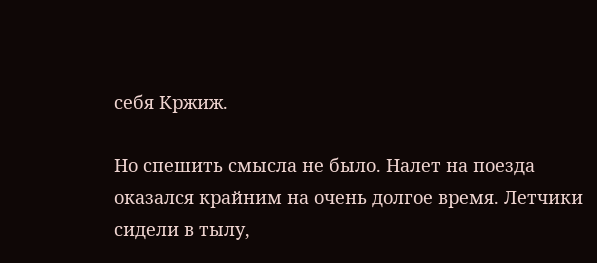себя Кржиж.

Но спешить смысла не было. Налет на поезда оказался крайним на очень долгое время. Летчики сидели в тылу,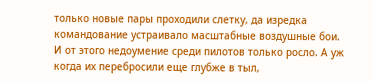только новые пары проходили слетку, да изредка командование устраивало масштабные воздушные бои. И от этого недоумение среди пилотов только росло. А уж когда их перебросили еще глубже в тыл,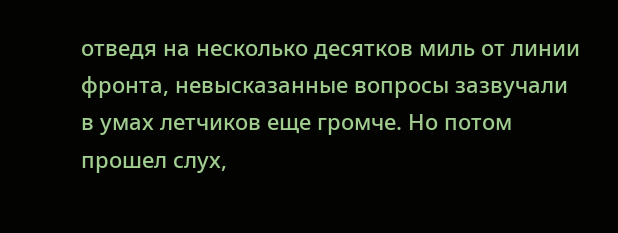отведя на несколько десятков миль от линии фронта, невысказанные вопросы зазвучали в умах летчиков еще громче. Но потом прошел слух,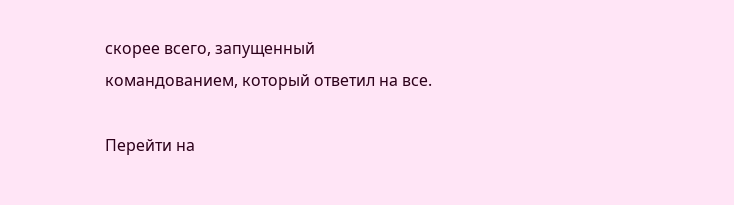скорее всего, запущенный командованием, который ответил на все.

Перейти на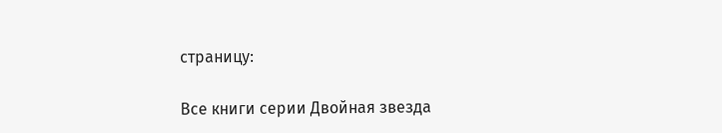страницу:

Все книги серии Двойная звезда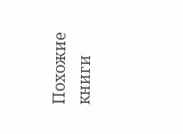Похожие книги